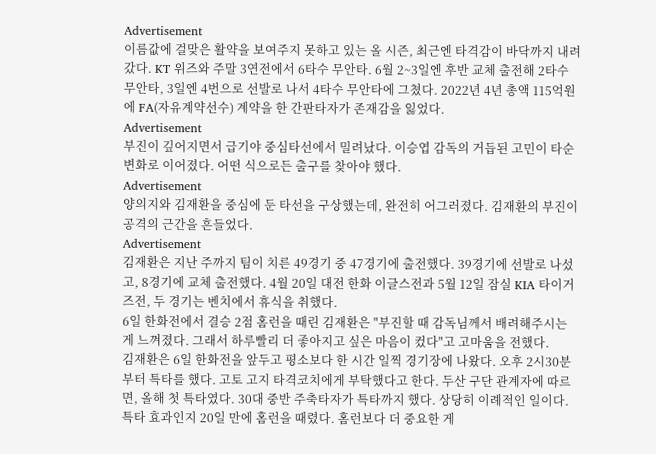Advertisement
이름값에 걸맞은 활약을 보여주지 못하고 있는 올 시즌, 최근엔 타격감이 바닥까지 내려갔다. KT 위즈와 주말 3연전에서 6타수 무안타. 6월 2~3일엔 후반 교체 출전해 2타수 무안타, 3일엔 4번으로 선발로 나서 4타수 무안타에 그쳤다. 2022년 4년 총액 115억원에 FA(자유계약선수) 계약을 한 간판타자가 존재감을 잃었다.
Advertisement
부진이 깊어지면서 급기야 중심타선에서 밀려났다. 이승엽 감독의 거듭된 고민이 타순 변화로 이어졌다. 어떤 식으로든 출구를 찾아야 했다.
Advertisement
양의지와 김재환을 중심에 둔 타선을 구상했는데, 완전히 어그러졌다. 김재환의 부진이 공격의 근간을 흔들었다.
Advertisement
김재환은 지난 주까지 팀이 치른 49경기 중 47경기에 출전했다. 39경기에 선발로 나섰고, 8경기에 교체 출전했다. 4월 20일 대전 한화 이글스전과 5월 12일 잠실 KIA 타이거즈전, 두 경기는 벤치에서 휴식을 취했다.
6일 한화전에서 결승 2점 홈런을 때린 김재환은 "부진할 때 감독님께서 배려해주시는 게 느껴졌다. 그래서 하루빨리 더 좋아지고 싶은 마음이 컸다"고 고마움을 전했다.
김재환은 6일 한화전을 앞두고 평소보다 한 시간 일찍 경기장에 나왔다. 오후 2시30분 부터 특타를 했다. 고토 고지 타격코치에게 부탁했다고 한다. 두산 구단 관계자에 따르면, 올해 첫 특타였다. 30대 중반 주축타자가 특타까지 했다. 상당히 이례적인 일이다.
특타 효과인지 20일 만에 홈런을 때렸다. 홈런보다 더 중요한 게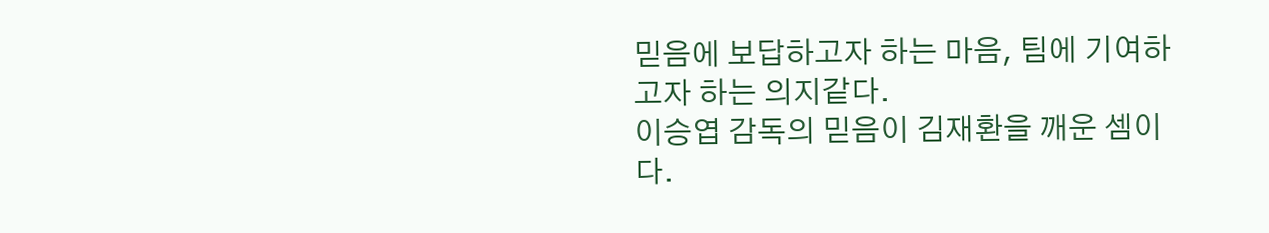믿음에 보답하고자 하는 마음, 팀에 기여하고자 하는 의지같다.
이승엽 감독의 믿음이 김재환을 깨운 셈이다.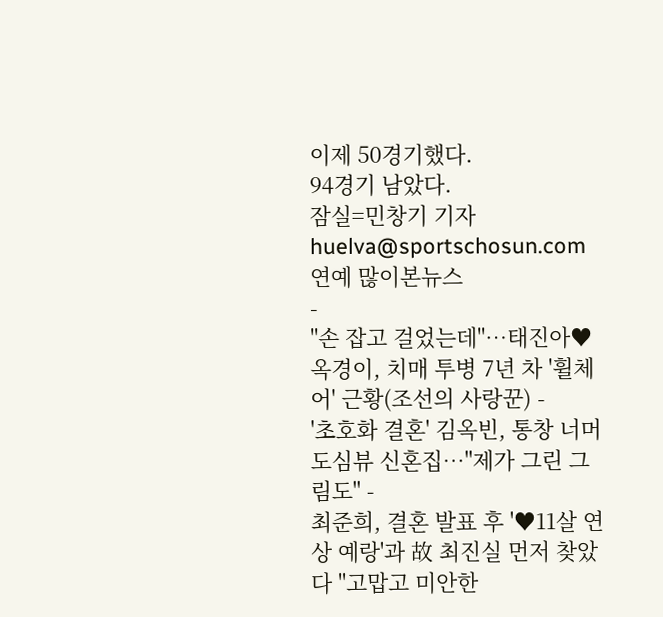이제 50경기했다.
94경기 남았다.
잠실=민창기 기자 huelva@sportschosun.com
연예 많이본뉴스
-
"손 잡고 걸었는데"…태진아♥옥경이, 치매 투병 7년 차 '휠체어' 근황(조선의 사랑꾼) -
'초호화 결혼' 김옥빈, 통창 너머 도심뷰 신혼집…"제가 그린 그림도" -
최준희, 결혼 발표 후 '♥11살 연상 예랑'과 故 최진실 먼저 찾았다 "고맙고 미안한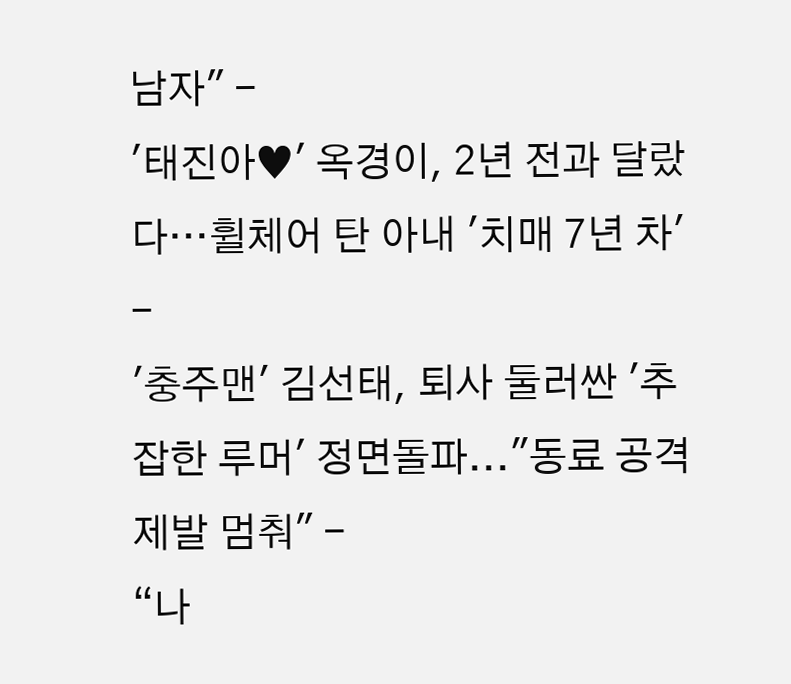남자" -
'태진아♥' 옥경이, 2년 전과 달랐다…휠체어 탄 아내 '치매 7년 차' -
'충주맨' 김선태, 퇴사 둘러싼 '추잡한 루머' 정면돌파..."동료 공격 제발 멈춰" -
“나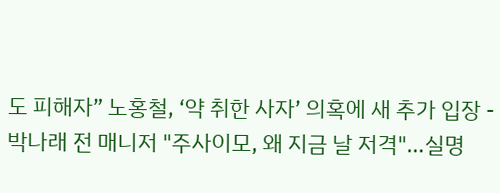도 피해자” 노홍철, ‘약 취한 사자’ 의혹에 새 추가 입장 -
박나래 전 매니저 "주사이모, 왜 지금 날 저격"…실명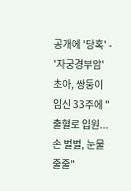공개에 '당혹' -
'자궁경부암' 초아, 쌍둥이 임신 33주에 "출혈로 입원...손 벌벌, 눈물 줄줄"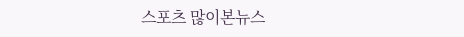스포츠 많이본뉴스